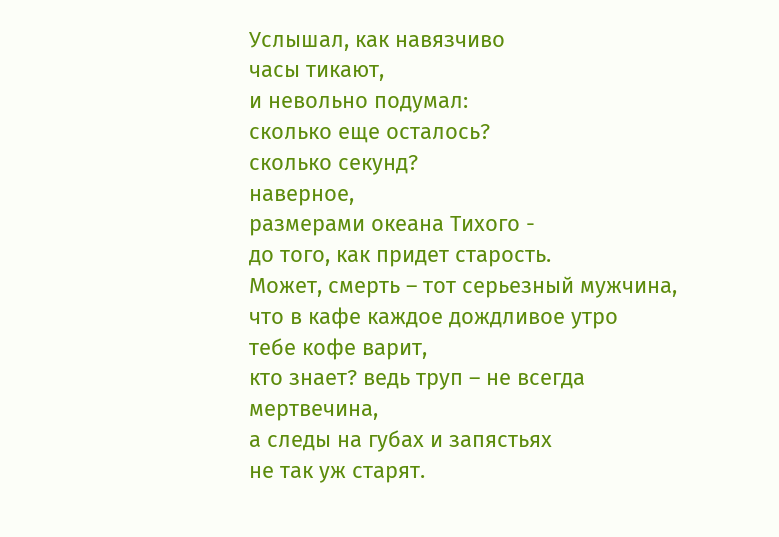Услышал, как навязчиво
часы тикают,
и невольно подумал:
сколько еще осталось?
сколько секунд?
наверное,
размерами океана Тихого -
до того, как придет старость.
Может, смерть – тот серьезный мужчина,
что в кафе каждое дождливое утро
тебе кофе варит,
кто знает? ведь труп – не всегда мертвечина,
а следы на губах и запястьях
не так уж старят.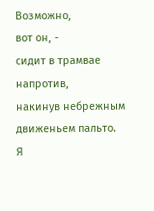Возможно,
вот он, -
сидит в трамвае напротив,
накинув небрежным движеньем пальто.
Я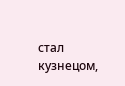стал кузнецом,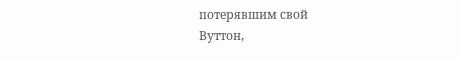потерявшим свой
Вуттон,